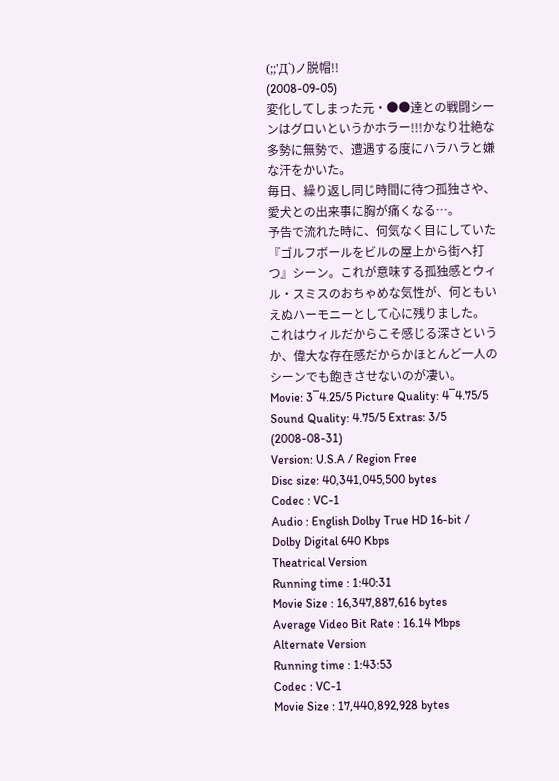(;;'Д`)ノ脱帽!!
(2008-09-05)
変化してしまった元・●●達との戦闘シーンはグロいというかホラー!!!かなり壮絶な多勢に無勢で、遭遇する度にハラハラと嫌な汗をかいた。
毎日、繰り返し同じ時間に待つ孤独さや、愛犬との出来事に胸が痛くなる…。
予告で流れた時に、何気なく目にしていた『ゴルフボールをビルの屋上から街へ打つ』シーン。これが意味する孤独感とウィル・スミスのおちゃめな気性が、何ともいえぬハーモニーとして心に残りました。
これはウィルだからこそ感じる深さというか、偉大な存在感だからかほとんど一人のシーンでも飽きさせないのが凄い。
Movie: 3‾4.25/5 Picture Quality: 4‾4.75/5 Sound Quality: 4.75/5 Extras: 3/5
(2008-08-31)
Version: U.S.A / Region Free
Disc size: 40,341,045,500 bytes
Codec : VC-1
Audio : English Dolby True HD 16-bit / Dolby Digital 640 Kbps
Theatrical Version
Running time : 1:40:31
Movie Size : 16,347,887,616 bytes
Average Video Bit Rate : 16.14 Mbps
Alternate Version
Running time : 1:43:53
Codec : VC-1
Movie Size : 17,440,892,928 bytes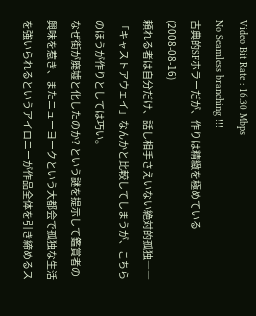Video Bit Rate : 16.30 Mbps
No Seamless branching !!!
古典的SFホラーだが、作りは精緻を極めている
(2008-08-16)
頼れる者は自分だけ、話し相手さえいない絶対的孤独――「キャストアウェイ」なんかと比較してしまうが、こちらのほうが作りとしては巧い。
なぜ街が廃墟と化したのか? という謎を提示して鑑賞者の興味を惹き、またニューヨークという大都会で孤独な生活を強いられるというアイロニーが作品全体を引き締めるス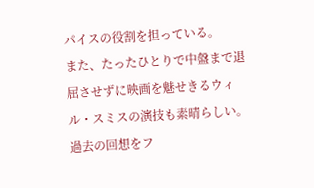パイスの役割を担っている。
また、たったひとりで中盤まで退屈させずに映画を魅せきるウィル・スミスの演技も素晴らしい。
過去の回想をフ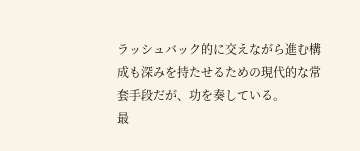ラッシュバック的に交えながら進む構成も深みを持たせるための現代的な常套手段だが、功を奏している。
最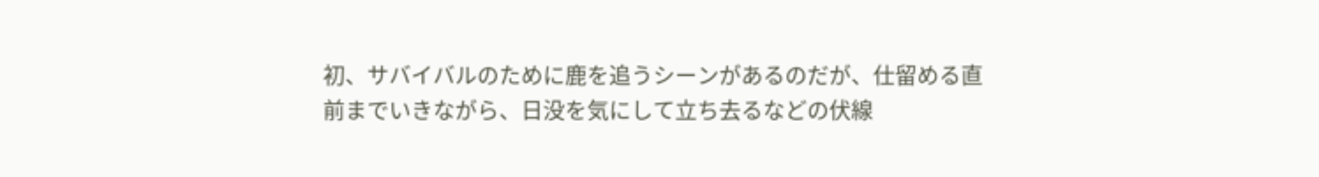初、サバイバルのために鹿を追うシーンがあるのだが、仕留める直前までいきながら、日没を気にして立ち去るなどの伏線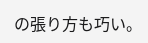の張り方も巧い。